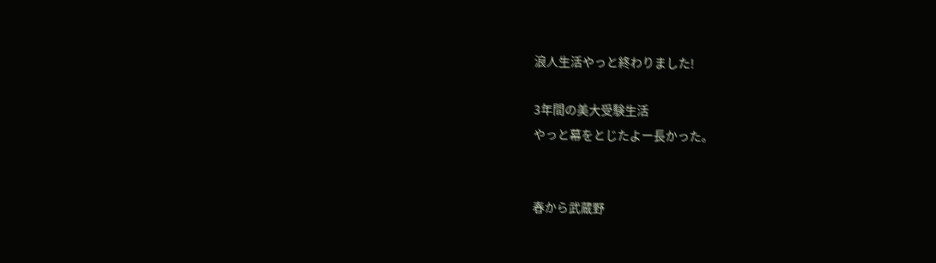浪人生活やっと終わりました!

3年間の美大受験生活
やっと幕をとじたよー長かった。


春から武蔵野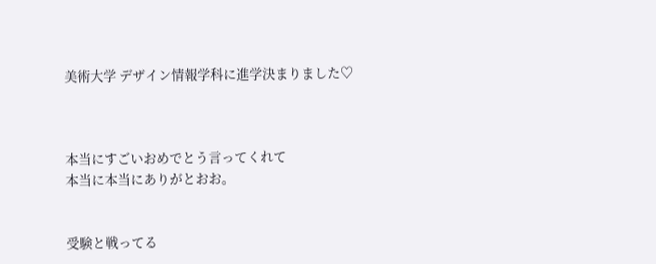美術大学 デザイン情報学科に進学決まりました♡



本当にすごいおめでとう言ってくれて
本当に本当にありがとおお。


受験と戦ってる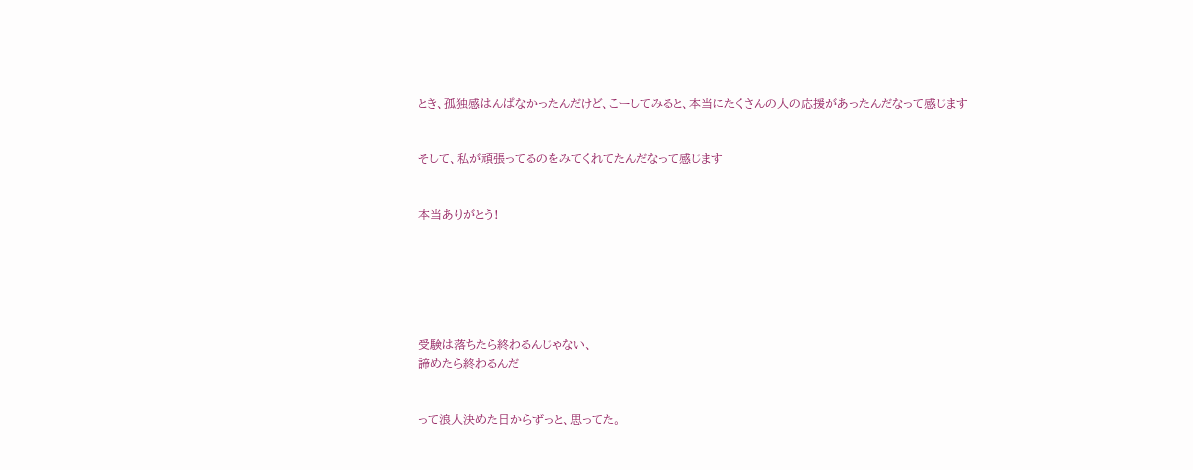とき、孤独感はんぱなかったんだけど、こーしてみると、本当にたくさんの人の応援があったんだなって感じます


そして、私が頑張ってるのをみてくれてたんだなって感じます


本当ありがとう!






受験は落ちたら終わるんじゃない、
諦めたら終わるんだ


って浪人決めた日からずっと、思ってた。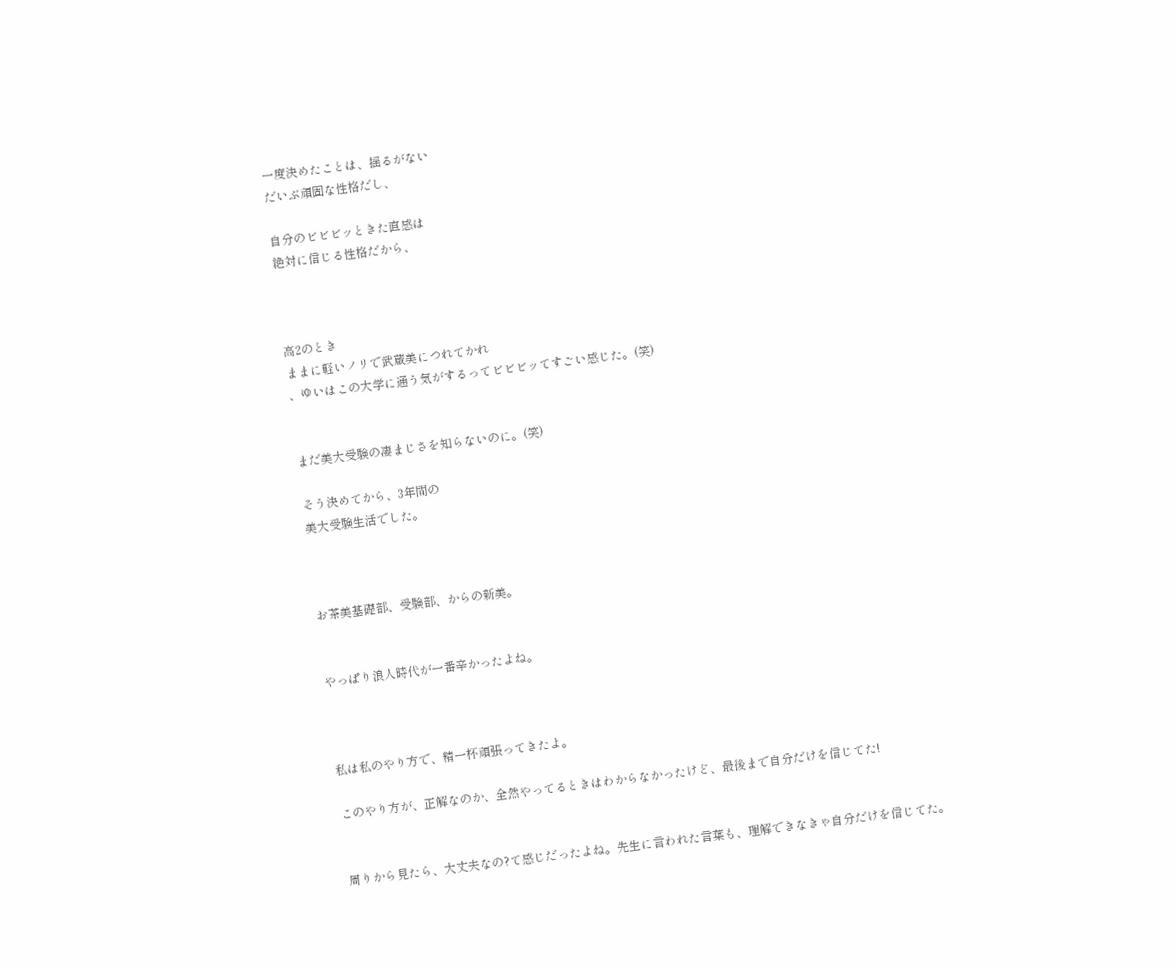一度決めたことは、揺るがない
だいぶ頑固な性格だし、

自分のビビビッときた直感は
絶対に信じる性格だから、



高2のとき
ままに軽いノリで武蔵美につれてかれ
、ゆいはこの大学に通う気がするってビビビッてすごい感じた。(笑)


まだ美大受験の凄まじさを知らないのに。(笑)

そう決めてから、3年間の
美大受験生活でした。



お茶美基礎部、受験部、からの新美。


やっぱり浪人時代が一番辛かったよね。



私は私のやり方で、精一杯頑張ってきたよ。

このやり方が、正解なのか、全然やってるときはわからなかったけど、最後まで自分だけを信じてた!


周りから見たら、大丈夫なの?て感じだったよね。先生に言われた言葉も、理解できなきゃ自分だけを信じてた。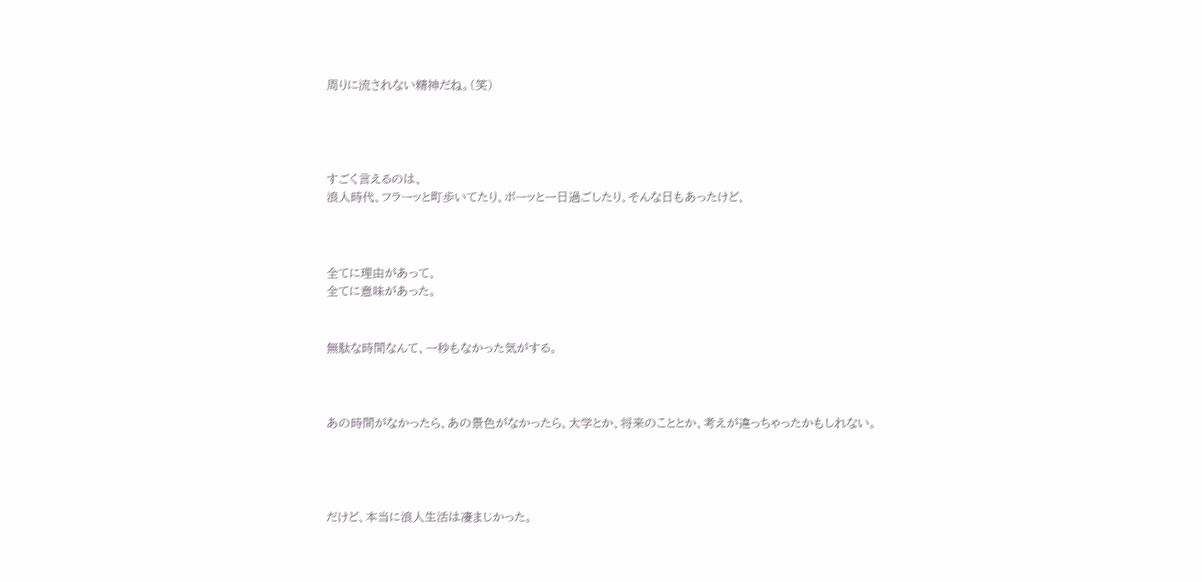周りに流されない精神だね。(笑)




すごく言えるのは、
浪人時代、フラーッと町歩いてたり、ボーッと一日過ごしたり、そんな日もあったけど、



全てに理由があって、
全てに意味があった。


無駄な時間なんて、一秒もなかった気がする。



あの時間がなかったら、あの景色がなかったら、大学とか、将来のこととか、考えが違っちゃったかもしれない。




だけど、本当に浪人生活は凄まじかった。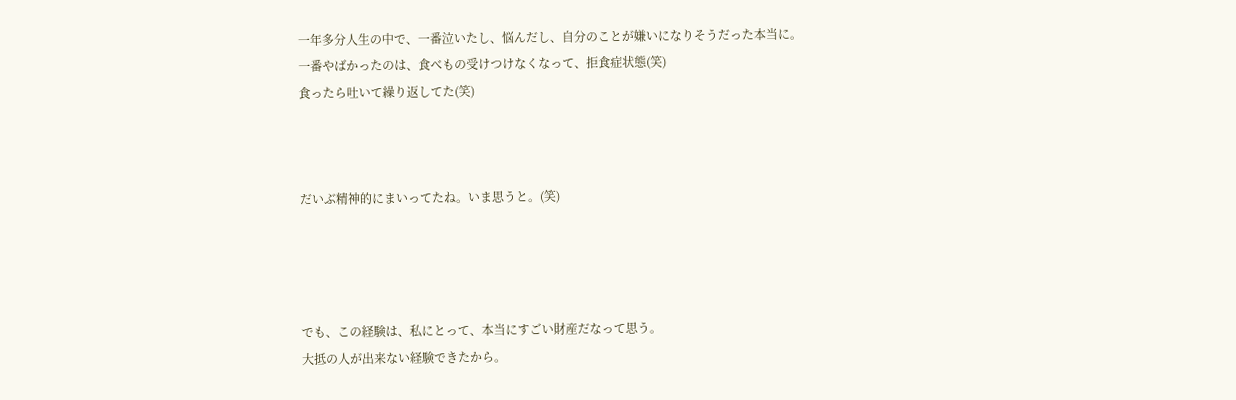一年多分人生の中で、一番泣いたし、悩んだし、自分のことが嫌いになりそうだった本当に。
一番やばかったのは、食べもの受けつけなくなって、拒食症状態(笑)
食ったら吐いて繰り返してた(笑)



だいぶ精神的にまいってたね。いま思うと。(笑)




でも、この経験は、私にとって、本当にすごい財産だなって思う。
大抵の人が出来ない経験できたから。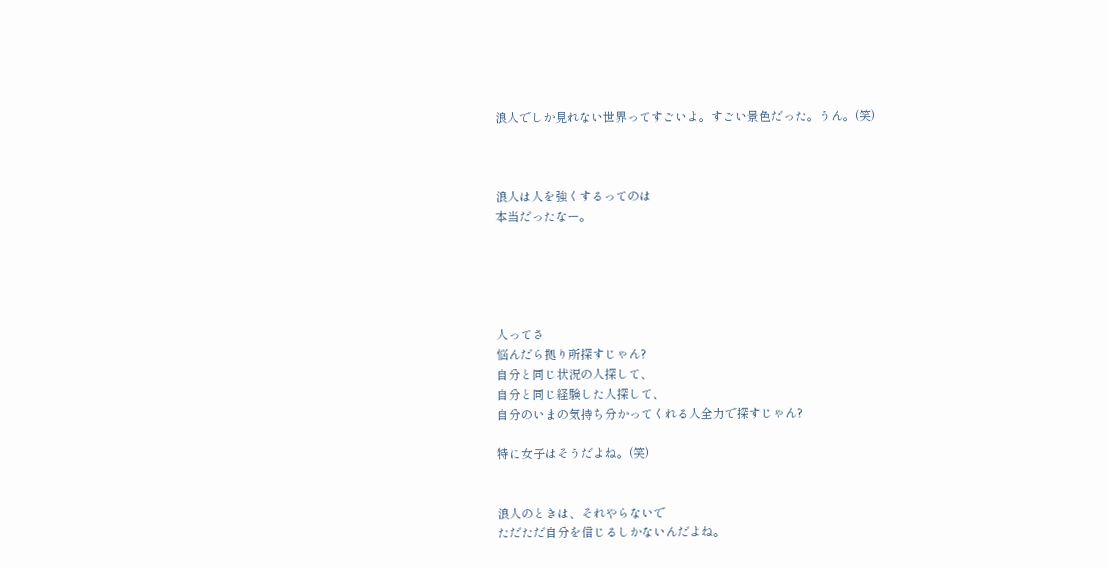浪人でしか見れない世界ってすごいよ。すごい景色だった。うん。(笑)



浪人は人を強くするってのは
本当だったなー。





人ってさ
悩んだら拠り所探すじゃん?
自分と同じ状況の人探して、
自分と同じ経験した人探して、
自分のいまの気持ち分かってくれる人全力で探すじゃん?

特に女子はそうだよね。(笑)


浪人のときは、それやらないで
ただただ自分を信じるしかないんだよね。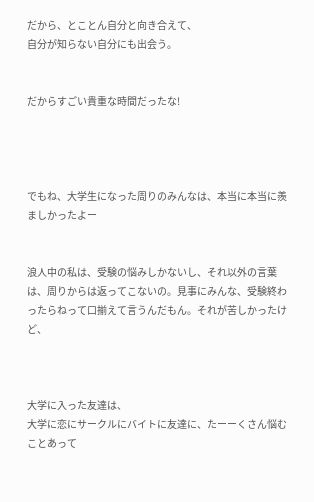だから、とことん自分と向き合えて、
自分が知らない自分にも出会う。


だからすごい貴重な時間だったな!




でもね、大学生になった周りのみんなは、本当に本当に羨ましかったよー


浪人中の私は、受験の悩みしかないし、それ以外の言葉は、周りからは返ってこないの。見事にみんな、受験終わったらねって口揃えて言うんだもん。それが苦しかったけど、



大学に入った友達は、
大学に恋にサークルにバイトに友達に、たーーくさん悩むことあって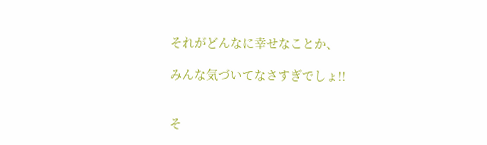それがどんなに幸せなことか、

みんな気づいてなさすぎでしょ!!


そ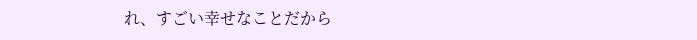れ、すごい幸せなことだから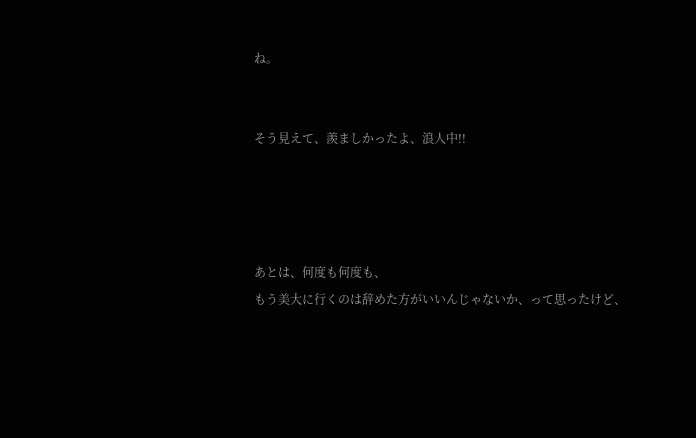ね。


そう見えて、羨ましかったよ、浪人中!!




あとは、何度も何度も、
もう美大に行くのは辞めた方がいいんじゃないか、って思ったけど、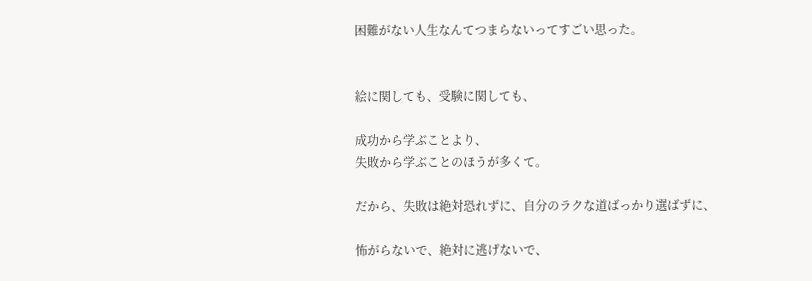困難がない人生なんてつまらないってすごい思った。


絵に関しても、受験に関しても、

成功から学ぶことより、
失敗から学ぶことのほうが多くて。

だから、失敗は絶対恐れずに、自分のラクな道ばっかり選ばずに、

怖がらないで、絶対に逃げないで、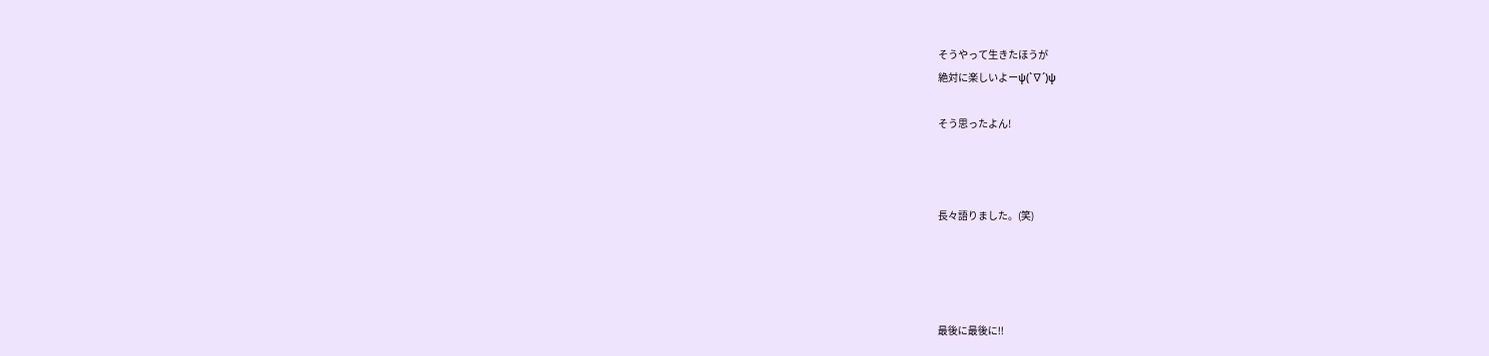そうやって生きたほうが
絶対に楽しいよーψ(`∇´)ψ

そう思ったよん!



長々語りました。(笑)




最後に最後に!!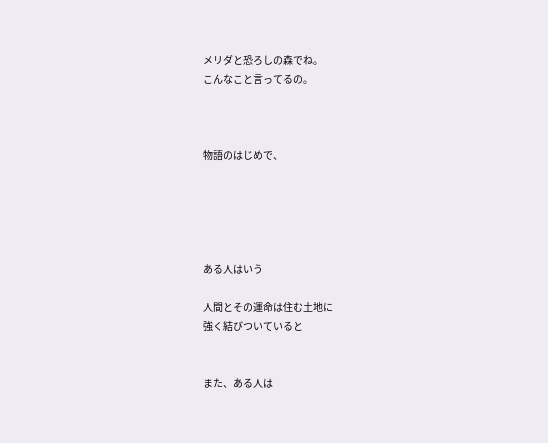メリダと恐ろしの森でね。
こんなこと言ってるの。



物語のはじめで、





ある人はいう

人間とその運命は住む土地に
強く結びついていると


また、ある人は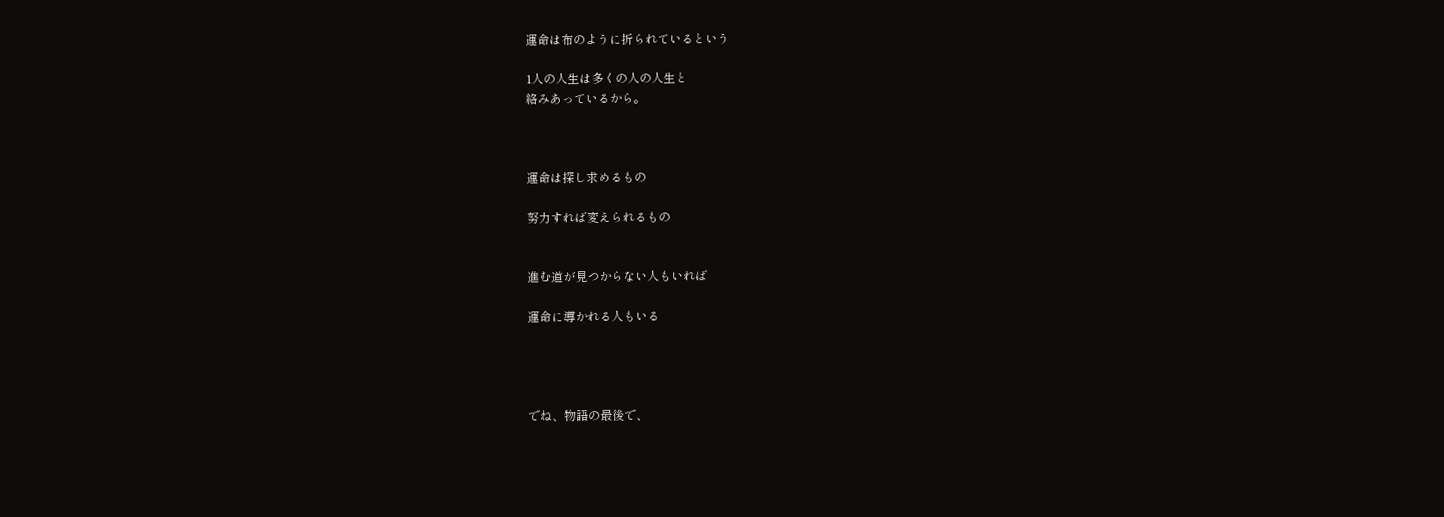運命は布のように折られているという

1人の人生は多くの人の人生と
絡みあっているから。



運命は探し求めるもの

努力すれば変えられるもの


進む道が見つからない人もいれば

運命に導かれる人もいる




でね、物語の最後で、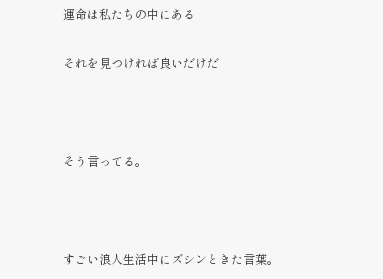運命は私たちの中にある

それを見つければ良いだけだ



そう言ってる。



すごい浪人生活中にズシンときた言葉。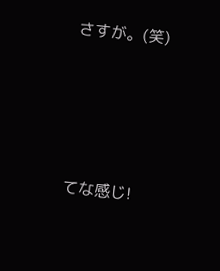さすが。(笑)




てな感じ!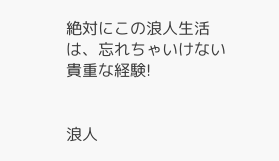絶対にこの浪人生活は、忘れちゃいけない貴重な経験!


浪人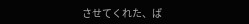させてくれた、ぱ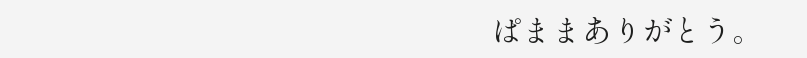ぱままありがとう。